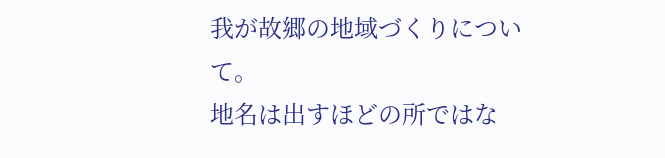我が故郷の地域づくりについて。
地名は出すほどの所ではな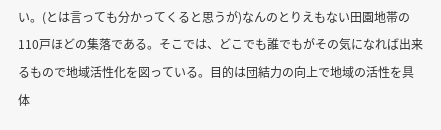い。(とは言っても分かってくると思うが)なんのとりえもない田園地帯の110戸ほどの集落である。そこでは、どこでも誰でもがその気になれば出来るもので地域活性化を図っている。目的は団結力の向上で地域の活性を具体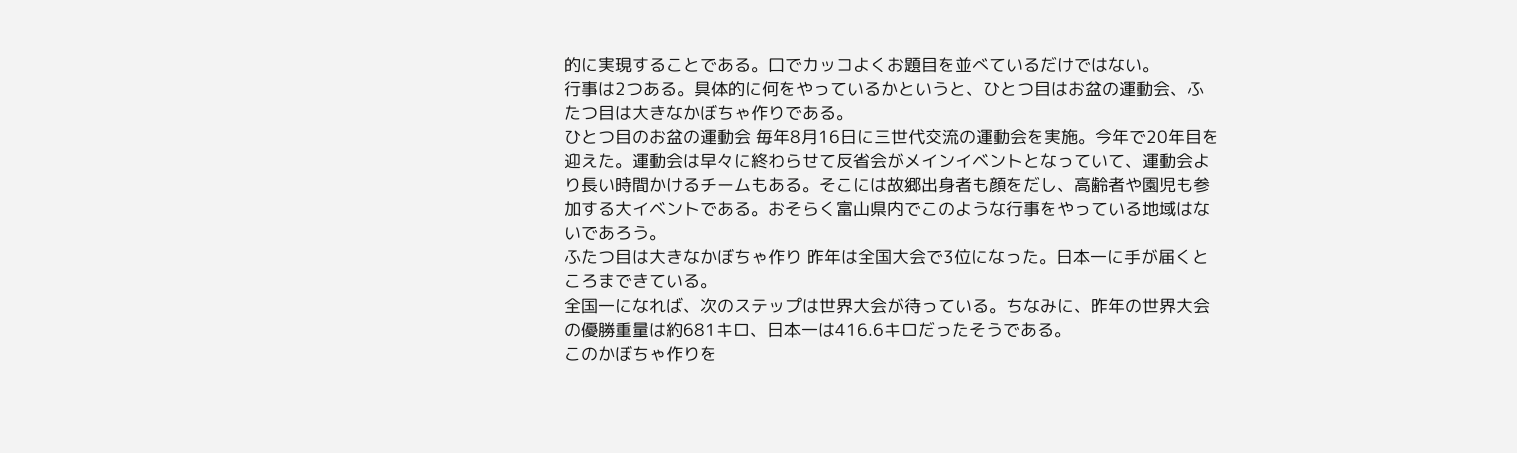的に実現することである。口でカッコよくお題目を並べているだけではない。
行事は2つある。具体的に何をやっているかというと、ひとつ目はお盆の運動会、ふたつ目は大きなかぼちゃ作りである。
ひとつ目のお盆の運動会 毎年8月16日に三世代交流の運動会を実施。今年で20年目を迎えた。運動会は早々に終わらせて反省会がメインイベントとなっていて、運動会より長い時間かけるチームもある。そこには故郷出身者も顔をだし、高齢者や園児も参加する大イベントである。おそらく富山県内でこのような行事をやっている地域はないであろう。
ふたつ目は大きなかぼちゃ作り 昨年は全国大会で3位になった。日本一に手が届くところまできている。
全国一になれば、次のステップは世界大会が待っている。ちなみに、昨年の世界大会の優勝重量は約681キロ、日本一は416.6キロだったそうである。
このかぼちゃ作りを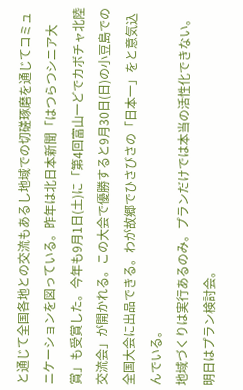と通じて全国各地との交流もあるし地域での切磋琢磨を通じてコミュニケーションを図っている。昨年は北日本新聞「はつらつシニア大賞」も受賞した。今年も9月1日(土)に「第4回富山一どでカボチャ北陸交流会」が開かれる。この大会で優勝すると9月30日(日)の小豆島での全国大会に出品できる。わが故郷でひさびさの「日本一」をと意気込んでいる。
地域づくりは実行あるのみ。プランだけでは本当の活性化できない。
明日はプラン検討会。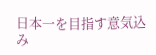日本一を目指す意気込み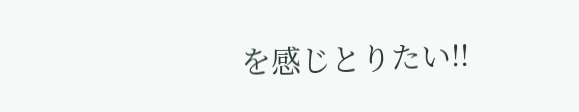を感じとりたい!!